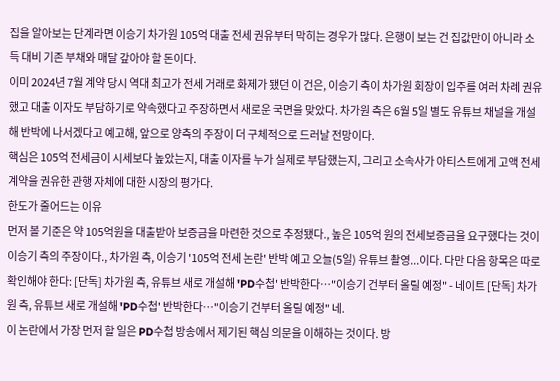집을 알아보는 단계라면 이승기 차가원 105억 대출 전세 권유부터 막히는 경우가 많다. 은행이 보는 건 집값만이 아니라 소득 대비 기존 부채와 매달 갚아야 할 돈이다.
이미 2024년 7월 계약 당시 역대 최고가 전세 거래로 화제가 됐던 이 건은, 이승기 측이 차가원 회장이 입주를 여러 차례 권유했고 대출 이자도 부담하기로 약속했다고 주장하면서 새로운 국면을 맞았다. 차가원 측은 6월 5일 별도 유튜브 채널을 개설해 반박에 나서겠다고 예고해, 앞으로 양측의 주장이 더 구체적으로 드러날 전망이다.
핵심은 105억 전세금이 시세보다 높았는지, 대출 이자를 누가 실제로 부담했는지, 그리고 소속사가 아티스트에게 고액 전세 계약을 권유한 관행 자체에 대한 시장의 평가다.
한도가 줄어드는 이유
먼저 볼 기준은 약 105억원을 대출받아 보증금을 마련한 것으로 추정됐다., 높은 105억 원의 전세보증금을 요구했다는 것이 이승기 측의 주장이다., 차가원 측, 이승기 '105억 전세 논란' 반박 예고 오늘(5일) 유튜브 촬영...이다. 다만 다음 항목은 따로 확인해야 한다: [단독] 차가원 측, 유튜브 새로 개설해 'PD수첩' 반박한다…"이승기 건부터 올릴 예정" - 네이트 [단독] 차가원 측, 유튜브 새로 개설해 'PD수첩' 반박한다…"이승기 건부터 올릴 예정" 네.
이 논란에서 가장 먼저 할 일은 PD수첩 방송에서 제기된 핵심 의문을 이해하는 것이다. 방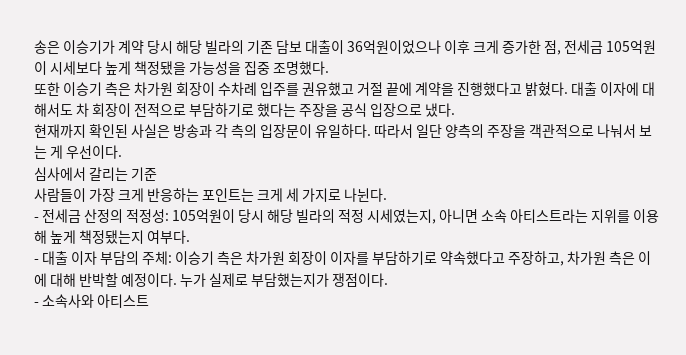송은 이승기가 계약 당시 해당 빌라의 기존 담보 대출이 36억원이었으나 이후 크게 증가한 점, 전세금 105억원이 시세보다 높게 책정됐을 가능성을 집중 조명했다.
또한 이승기 측은 차가원 회장이 수차례 입주를 권유했고 거절 끝에 계약을 진행했다고 밝혔다. 대출 이자에 대해서도 차 회장이 전적으로 부담하기로 했다는 주장을 공식 입장으로 냈다.
현재까지 확인된 사실은 방송과 각 측의 입장문이 유일하다. 따라서 일단 양측의 주장을 객관적으로 나눠서 보는 게 우선이다.
심사에서 갈리는 기준
사람들이 가장 크게 반응하는 포인트는 크게 세 가지로 나뉜다.
- 전세금 산정의 적정성: 105억원이 당시 해당 빌라의 적정 시세였는지, 아니면 소속 아티스트라는 지위를 이용해 높게 책정됐는지 여부다.
- 대출 이자 부담의 주체: 이승기 측은 차가원 회장이 이자를 부담하기로 약속했다고 주장하고, 차가원 측은 이에 대해 반박할 예정이다. 누가 실제로 부담했는지가 쟁점이다.
- 소속사와 아티스트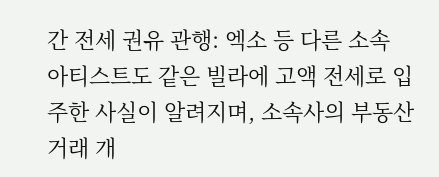간 전세 권유 관행: 엑소 등 다른 소속 아티스트도 같은 빌라에 고액 전세로 입주한 사실이 알려지며, 소속사의 부동산 거래 개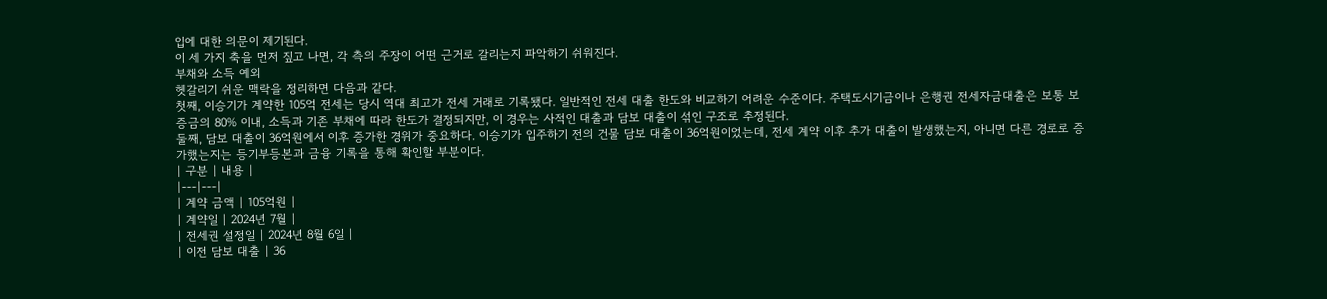입에 대한 의문이 제기된다.
이 세 가지 축을 먼저 짚고 나면, 각 측의 주장이 어떤 근거로 갈리는지 파악하기 쉬워진다.
부채와 소득 예외
헷갈리기 쉬운 맥락을 정리하면 다음과 같다.
첫째, 이승기가 계약한 105억 전세는 당시 역대 최고가 전세 거래로 기록됐다. 일반적인 전세 대출 한도와 비교하기 어려운 수준이다. 주택도시기금이나 은행권 전세자금대출은 보통 보증금의 80% 이내, 소득과 기존 부채에 따라 한도가 결정되지만, 이 경우는 사적인 대출과 담보 대출이 섞인 구조로 추정된다.
둘째, 담보 대출이 36억원에서 이후 증가한 경위가 중요하다. 이승기가 입주하기 전의 건물 담보 대출이 36억원이었는데, 전세 계약 이후 추가 대출이 발생했는지, 아니면 다른 경로로 증가했는지는 등기부등본과 금융 기록을 통해 확인할 부분이다.
| 구분 | 내용 |
|---|---|
| 계약 금액 | 105억원 |
| 계약일 | 2024년 7월 |
| 전세권 설정일 | 2024년 8월 6일 |
| 이전 담보 대출 | 36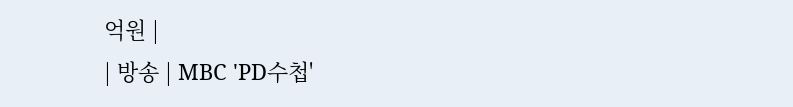억원 |
| 방송 | MBC 'PD수첩'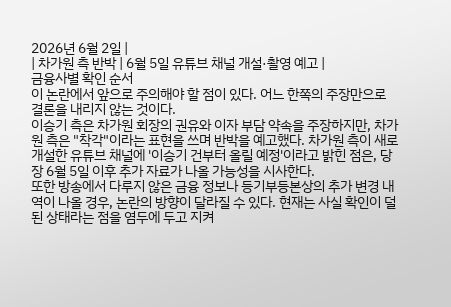2026년 6월 2일 |
| 차가원 측 반박 | 6월 5일 유튜브 채널 개설·촬영 예고 |
금융사별 확인 순서
이 논란에서 앞으로 주의해야 할 점이 있다. 어느 한쪽의 주장만으로 결론을 내리지 않는 것이다.
이승기 측은 차가원 회장의 권유와 이자 부담 약속을 주장하지만, 차가원 측은 "착각"이라는 표현을 쓰며 반박을 예고했다. 차가원 측이 새로 개설한 유튜브 채널에 '이승기 건부터 올릴 예정'이라고 밝힌 점은, 당장 6월 5일 이후 추가 자료가 나올 가능성을 시사한다.
또한 방송에서 다루지 않은 금융 정보나 등기부등본상의 추가 변경 내역이 나올 경우, 논란의 방향이 달라질 수 있다. 현재는 사실 확인이 덜 된 상태라는 점을 염두에 두고 지켜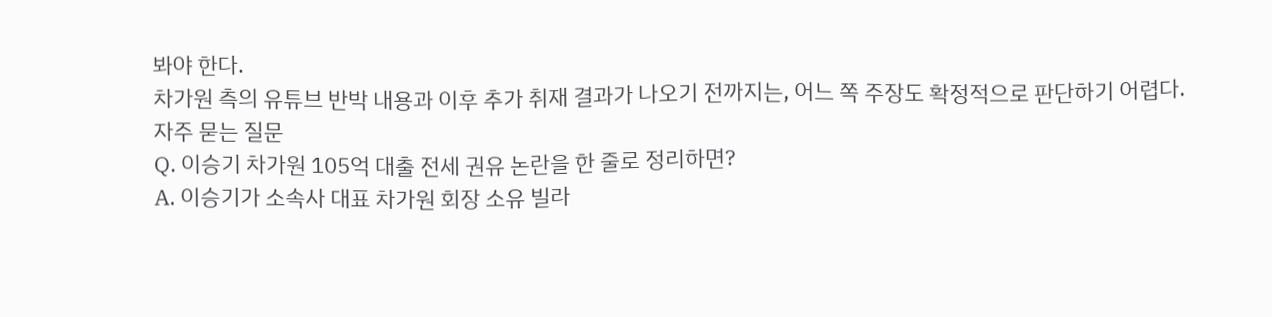봐야 한다.
차가원 측의 유튜브 반박 내용과 이후 추가 취재 결과가 나오기 전까지는, 어느 쪽 주장도 확정적으로 판단하기 어렵다.
자주 묻는 질문
Q. 이승기 차가원 105억 대출 전세 권유 논란을 한 줄로 정리하면?
A. 이승기가 소속사 대표 차가원 회장 소유 빌라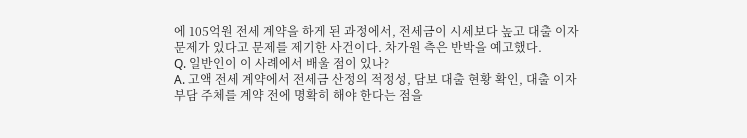에 105억원 전세 계약을 하게 된 과정에서, 전세금이 시세보다 높고 대출 이자 문제가 있다고 문제를 제기한 사건이다. 차가원 측은 반박을 예고했다.
Q. 일반인이 이 사례에서 배울 점이 있나?
A. 고액 전세 계약에서 전세금 산정의 적정성, 담보 대출 현황 확인, 대출 이자 부담 주체를 계약 전에 명확히 해야 한다는 점을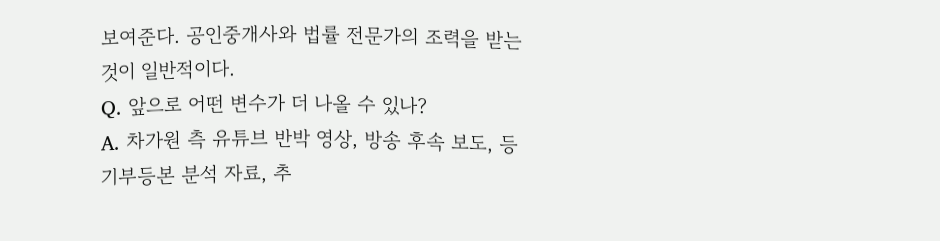보여준다. 공인중개사와 법률 전문가의 조력을 받는 것이 일반적이다.
Q. 앞으로 어떤 변수가 더 나올 수 있나?
A. 차가원 측 유튜브 반박 영상, 방송 후속 보도, 등기부등본 분석 자료, 추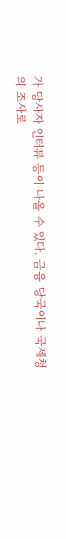가 당사자 인터뷰 등이 나올 수 있다. 금융 당국이나 국세청의 조사로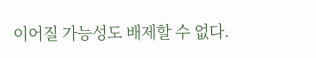이어질 가능성도 배제할 수 없다.